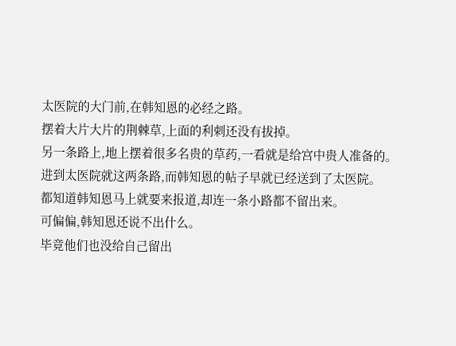太医院的大门前,在韩知恩的必经之路。
摆着大片大片的荆棘草,上面的利刺还没有拔掉。
另一条路上,地上摆着很多名贵的草药,一看就是给宫中贵人准备的。
进到太医院就这两条路,而韩知恩的帖子早就已经送到了太医院。
都知道韩知恩马上就要来报道,却连一条小路都不留出来。
可偏偏,韩知恩还说不出什么。
毕竟他们也没给自己留出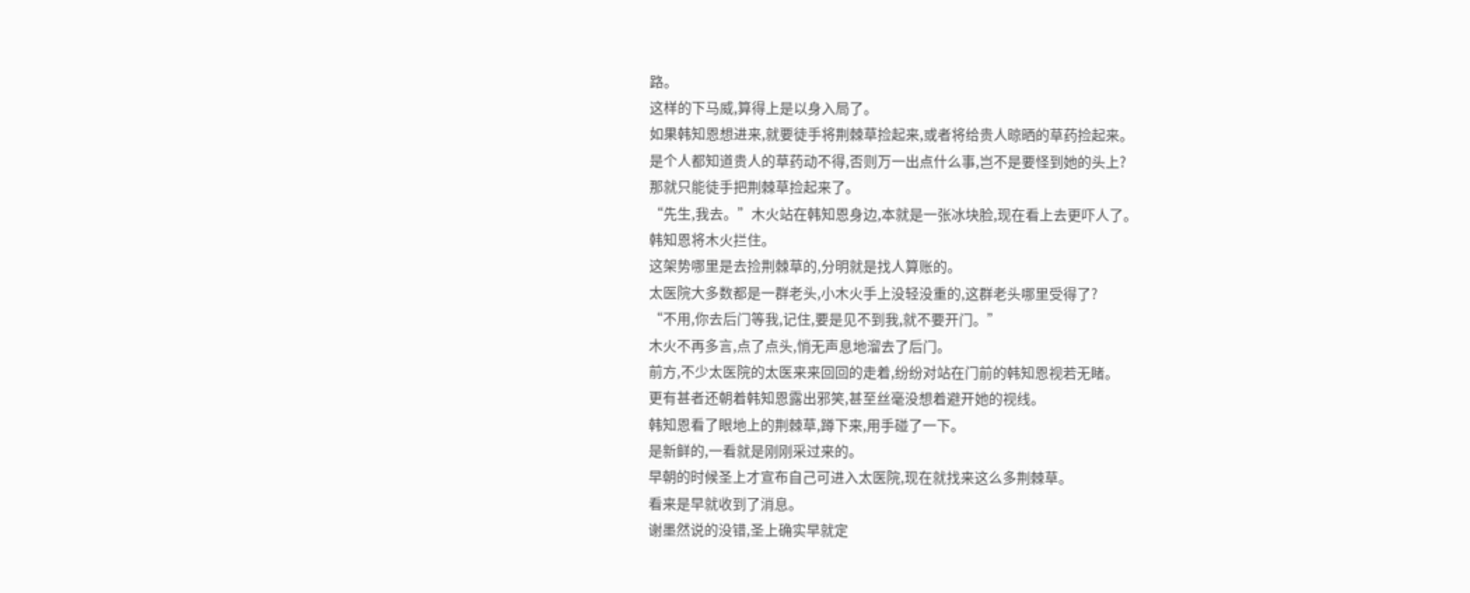路。
这样的下马威,算得上是以身入局了。
如果韩知恩想进来,就要徒手将荆棘草捡起来,或者将给贵人晾晒的草药捡起来。
是个人都知道贵人的草药动不得,否则万一出点什么事,岂不是要怪到她的头上?
那就只能徒手把荆棘草捡起来了。
“先生,我去。”木火站在韩知恩身边,本就是一张冰块脸,现在看上去更吓人了。
韩知恩将木火拦住。
这架势哪里是去捡荆棘草的,分明就是找人算账的。
太医院大多数都是一群老头,小木火手上没轻没重的,这群老头哪里受得了?
“不用,你去后门等我,记住,要是见不到我,就不要开门。”
木火不再多言,点了点头,悄无声息地溜去了后门。
前方,不少太医院的太医来来回回的走着,纷纷对站在门前的韩知恩视若无睹。
更有甚者还朝着韩知恩露出邪笑,甚至丝毫没想着避开她的视线。
韩知恩看了眼地上的荆棘草,蹲下来,用手碰了一下。
是新鲜的,一看就是刚刚采过来的。
早朝的时候圣上才宣布自己可进入太医院,现在就找来这么多荆棘草。
看来是早就收到了消息。
谢墨然说的没错,圣上确实早就定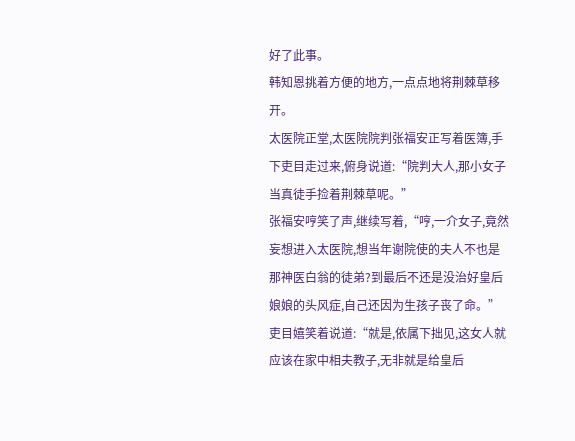好了此事。
韩知恩挑着方便的地方,一点点地将荆棘草移开。
太医院正堂,太医院院判张福安正写着医簿,手下吏目走过来,俯身说道:“院判大人,那小女子当真徒手捡着荆棘草呢。”
张福安哼笑了声,继续写着,“哼,一介女子,竟然妄想进入太医院,想当年谢院使的夫人不也是那神医白翁的徒弟?到最后不还是没治好皇后娘娘的头风症,自己还因为生孩子丧了命。”
吏目嬉笑着说道:“就是,依属下拙见,这女人就应该在家中相夫教子,无非就是给皇后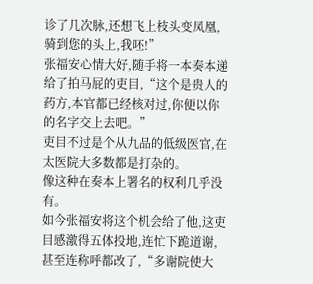诊了几次脉,还想飞上枝头变凤凰,骑到您的头上,我呸!”
张福安心情大好,随手将一本奏本递给了拍马屁的吏目,“这个是贵人的药方,本官都已经核对过,你便以你的名字交上去吧。”
吏目不过是个从九品的低级医官,在太医院大多数都是打杂的。
像这种在奏本上署名的权利几乎没有。
如今张福安将这个机会给了他,这吏目感激得五体投地,连忙下跪道谢,甚至连称呼都改了,“多谢院使大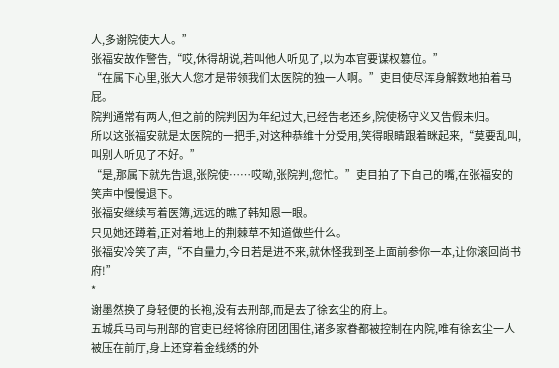人,多谢院使大人。”
张福安故作警告,“哎,休得胡说,若叫他人听见了,以为本官要谋权篡位。”
“在属下心里,张大人您才是带领我们太医院的独一人啊。”吏目使尽浑身解数地拍着马屁。
院判通常有两人,但之前的院判因为年纪过大,已经告老还乡,院使杨守义又告假未归。
所以这张福安就是太医院的一把手,对这种恭维十分受用,笑得眼睛跟着眯起来,“莫要乱叫,叫别人听见了不好。”
“是,那属下就先告退,张院使……哎呦,张院判,您忙。”吏目拍了下自己的嘴,在张福安的笑声中慢慢退下。
张福安继续写着医簿,远远的瞧了韩知恩一眼。
只见她还蹲着,正对着地上的荆棘草不知道做些什么。
张福安冷笑了声,“不自量力,今日若是进不来,就休怪我到圣上面前参你一本,让你滚回尚书府!”
*
谢墨然换了身轻便的长袍,没有去刑部,而是去了徐玄尘的府上。
五城兵马司与刑部的官吏已经将徐府团团围住,诸多家眷都被控制在内院,唯有徐玄尘一人被压在前厅,身上还穿着金线绣的外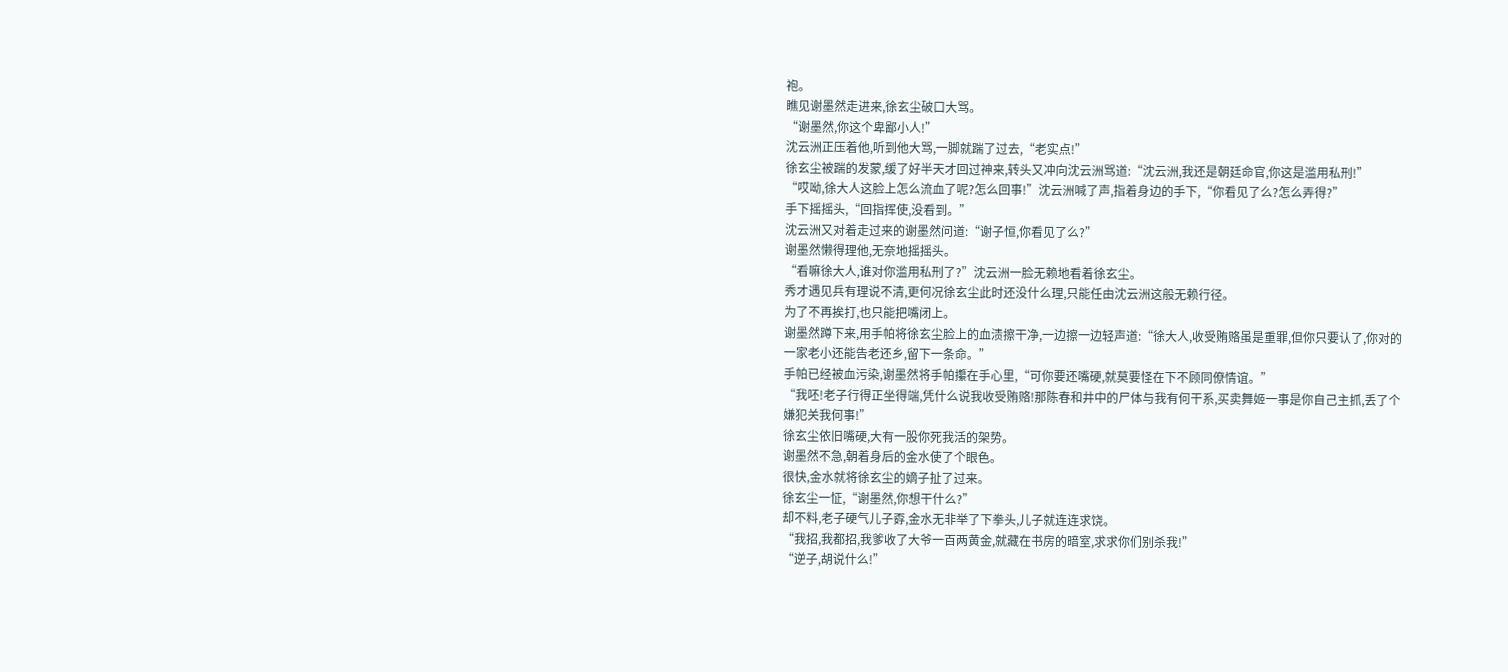袍。
瞧见谢墨然走进来,徐玄尘破口大骂。
“谢墨然,你这个卑鄙小人!”
沈云洲正压着他,听到他大骂,一脚就踹了过去,“老实点!”
徐玄尘被踹的发蒙,缓了好半天才回过神来,转头又冲向沈云洲骂道:“沈云洲,我还是朝廷命官,你这是滥用私刑!”
“哎呦,徐大人这脸上怎么流血了呢?怎么回事!”沈云洲喊了声,指着身边的手下,“你看见了么?怎么弄得?”
手下摇摇头,“回指挥使,没看到。”
沈云洲又对着走过来的谢墨然问道:“谢子恒,你看见了么?”
谢墨然懒得理他,无奈地摇摇头。
“看嘛徐大人,谁对你滥用私刑了?”沈云洲一脸无赖地看着徐玄尘。
秀才遇见兵有理说不清,更何况徐玄尘此时还没什么理,只能任由沈云洲这般无赖行径。
为了不再挨打,也只能把嘴闭上。
谢墨然蹲下来,用手帕将徐玄尘脸上的血渍擦干净,一边擦一边轻声道:“徐大人,收受贿赂虽是重罪,但你只要认了,你对的一家老小还能告老还乡,留下一条命。”
手帕已经被血污染,谢墨然将手帕攥在手心里,“可你要还嘴硬,就莫要怪在下不顾同僚情谊。”
“我呸!老子行得正坐得端,凭什么说我收受贿赂!那陈春和井中的尸体与我有何干系,买卖舞姬一事是你自己主抓,丢了个嫌犯关我何事!”
徐玄尘依旧嘴硬,大有一股你死我活的架势。
谢墨然不急,朝着身后的金水使了个眼色。
很快,金水就将徐玄尘的嫡子扯了过来。
徐玄尘一怔,“谢墨然,你想干什么?”
却不料,老子硬气儿子孬,金水无非举了下拳头,儿子就连连求饶。
“我招,我都招,我爹收了大爷一百两黄金,就藏在书房的暗室,求求你们别杀我!”
“逆子,胡说什么!”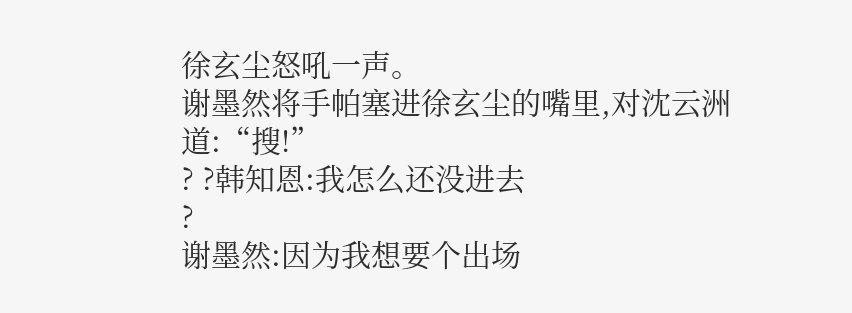徐玄尘怒吼一声。
谢墨然将手帕塞进徐玄尘的嘴里,对沈云洲道:“搜!”
? ?韩知恩:我怎么还没进去
?
谢墨然:因为我想要个出场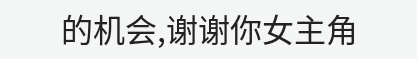的机会,谢谢你女主角